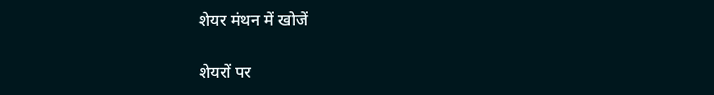शेयर मंथन में खोजें

शेयरों पर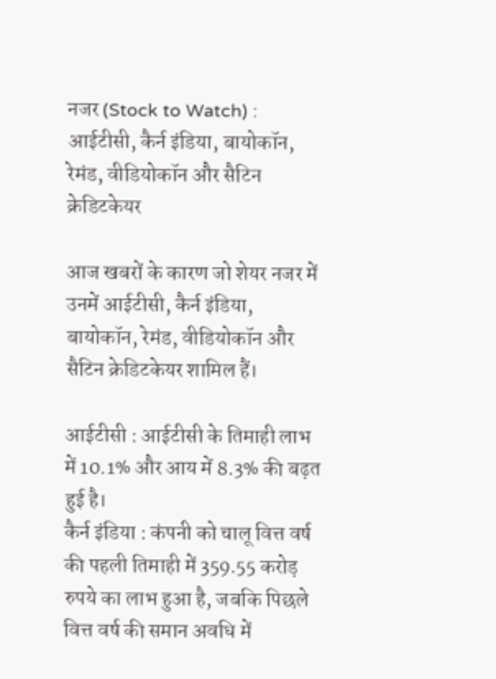नजर (Stock to Watch) : आईटीसी, कैर्न इंडिया, बायोकॉन, रेमंड, वीडियोकॉन और सैटिन क्रेडिटकेयर

आज खबरों के कारण जो शेयर नजर में उनमें आईटीसी, कैर्न इंडिया, बायोकॉन, रेमंड, वीडियोकॉन और सैटिन क्रेडिटकेयर शामिल हैं।

आईटीसी : आईटीसी के तिमाही लाभ में 10.1% और आय में 8.3% की बढ़त हुई है।
कैर्न इंडिया : कंपनी को चालू वित्त वर्ष की पहली तिमाही में 359.55 करोड़ रुपये का लाभ हुआ है, जबकि पिछले वित्त वर्ष की समान अवधि में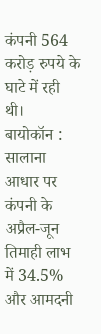कंपनी 564 करोड़ रुपये के घाटे में रही थी।
बायोकॉन : सालाना आधार पर कंपनी के अप्रैल-जून तिमाही लाभ में 34.5% और आमदनी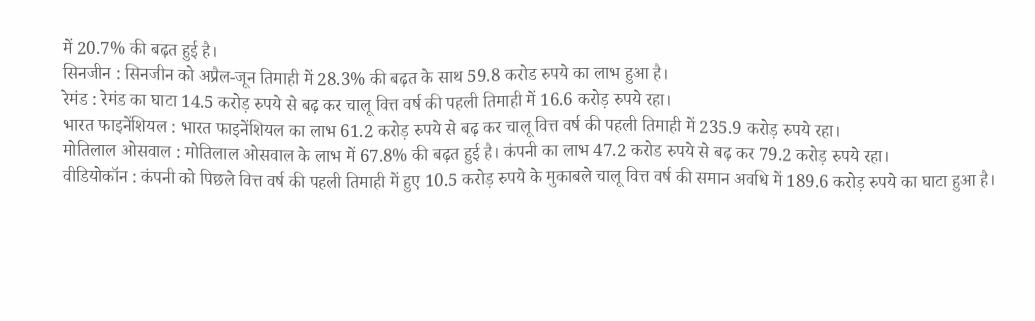में 20.7% की बढ़त हुई है।
सिनजीन : सिनजीन को अप्रैल-जून तिमाही में 28.3% की बढ़त के साथ 59.8 करोड रुपये का लाभ हुआ है।
रेमंड : रेमंड का घाटा 14.5 करोड़ रुपये से बढ़ कर चालू वित्त वर्ष की पहली तिमाही में 16.6 करोड़ रुपये रहा।
भारत फाइनेंशियल : भारत फाइनेंशियल का लाभ 61.2 करोड़ रुपये से बढ़ कर चालू वित्त वर्ष की पहली तिमाही में 235.9 करोड़ रुपये रहा।
मोतिलाल ओसवाल : मोतिलाल ओसवाल के लाभ में 67.8% की बढ़त हुई है। कंपनी का लाभ 47.2 करोड रुपये से बढ़ कर 79.2 करोड़ रुपये रहा।
वीडियोकॉन : कंपनी को पिछले वित्त वर्ष की पहली तिमाही में हुए 10.5 करोड़ रुपये के मुकाबले चालू वित्त वर्ष की समान अवधि में 189.6 करोड़ रुपये का घाटा हुआ है।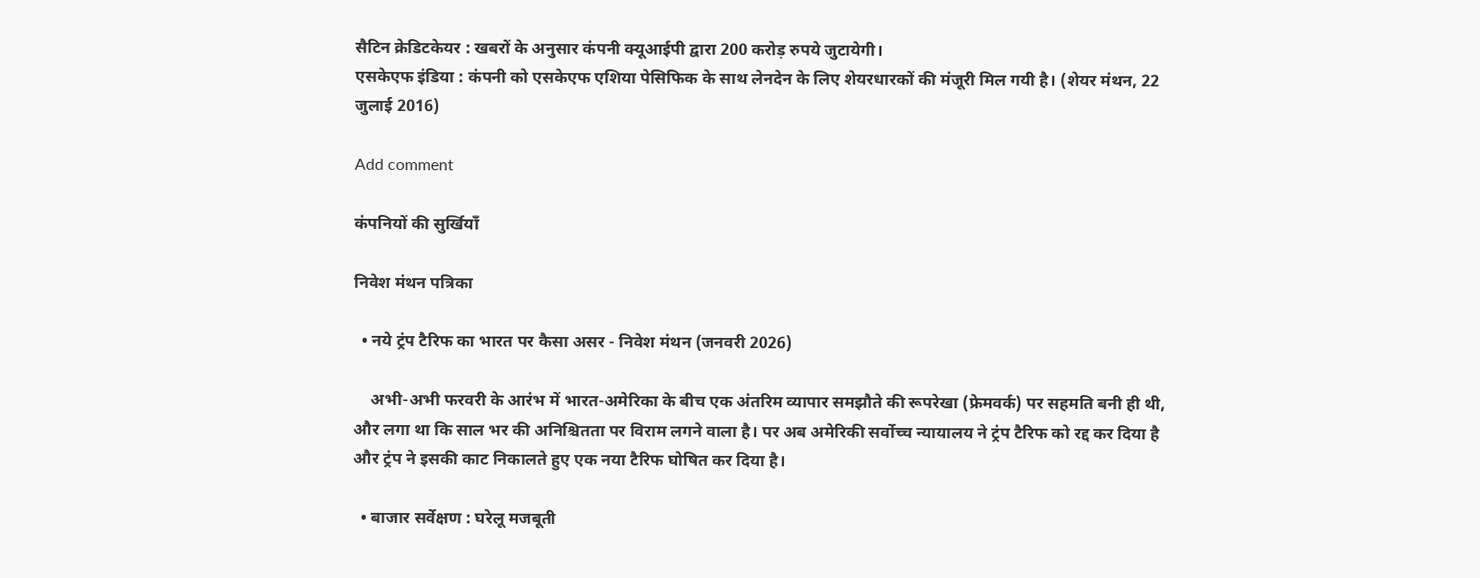सैटिन क्रेडिटकेयर : खबरों के अनुसार कंपनी क्यूआईपी द्वारा 200 करोड़ रुपये जुटायेगी।
एसकेएफ इंडिया : कंपनी को एसकेएफ एशिया पेसिफिक के साथ लेनदेन के लिए शेयरधारकों की मंजूरी मिल गयी है। (शेयर मंथन, 22 जुलाई 2016)

Add comment

कंपनियों की सुर्खियाँ

निवेश मंथन पत्रिका

  • नये ट्रंप टैरिफ का भारत पर कैसा असर - निवेश मंथन (जनवरी 2026)

    अभी-अभी फरवरी के आरंभ में भारत-अमेरिका के बीच एक अंतरिम व्यापार समझौते की रूपरेखा (फ्रेमवर्क) पर सहमति बनी ही थी, और लगा था कि साल भर की अनिश्चितता पर विराम लगने वाला है। पर अब अमेरिकी सर्वोच्च न्यायालय ने ट्रंप टैरिफ को रद्द कर दिया है और ट्रंप ने इसकी काट निकालते हुए एक नया टैरिफ घोषित कर दिया है।

  • बाजार सर्वेक्षण : घरेलू मजबूती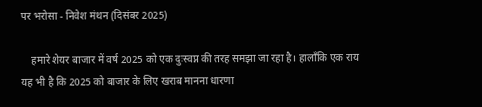पर भरोसा - निवेश मंथन (दिसंबर 2025)

    हमारे शेयर बाजार में वर्ष 2025 को एक दुःस्वप्न की तरह समझा जा रहा है। हालाँकि एक राय यह भी है कि 2025 को बाजार के लिए खराब मानना धारणा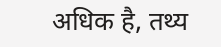अधिक है, तथ्य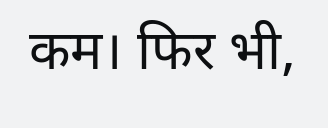कम। फिर भी,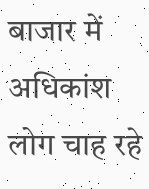बाजार में अधिकांश लोग चाह रहे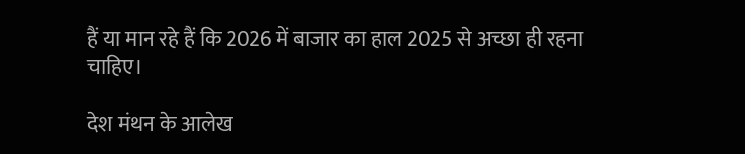हैं या मान रहे हैं कि 2026 में बाजार का हाल 2025 से अच्छा ही रहना चाहिए।

देश मंथन के आलेख